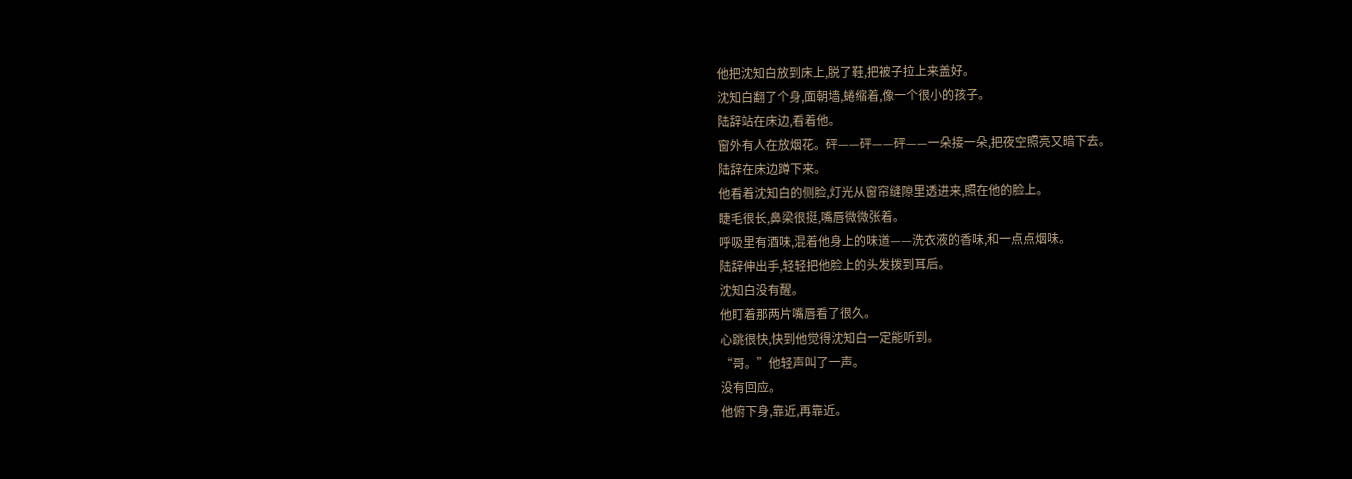他把沈知白放到床上,脱了鞋,把被子拉上来盖好。
沈知白翻了个身,面朝墙,蜷缩着,像一个很小的孩子。
陆辞站在床边,看着他。
窗外有人在放烟花。砰——砰——砰——一朵接一朵,把夜空照亮又暗下去。
陆辞在床边蹲下来。
他看着沈知白的侧脸,灯光从窗帘缝隙里透进来,照在他的脸上。
睫毛很长,鼻梁很挺,嘴唇微微张着。
呼吸里有酒味,混着他身上的味道——洗衣液的香味,和一点点烟味。
陆辞伸出手,轻轻把他脸上的头发拨到耳后。
沈知白没有醒。
他盯着那两片嘴唇看了很久。
心跳很快,快到他觉得沈知白一定能听到。
“哥。”他轻声叫了一声。
没有回应。
他俯下身,靠近,再靠近。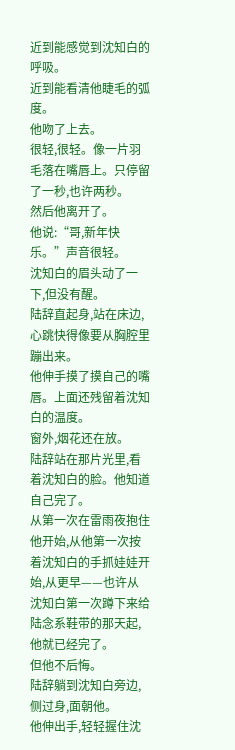近到能感觉到沈知白的呼吸。
近到能看清他睫毛的弧度。
他吻了上去。
很轻,很轻。像一片羽毛落在嘴唇上。只停留了一秒,也许两秒。
然后他离开了。
他说:“哥,新年快乐。”声音很轻。
沈知白的眉头动了一下,但没有醒。
陆辞直起身,站在床边,心跳快得像要从胸腔里蹦出来。
他伸手摸了摸自己的嘴唇。上面还残留着沈知白的温度。
窗外,烟花还在放。
陆辞站在那片光里,看着沈知白的脸。他知道自己完了。
从第一次在雷雨夜抱住他开始,从他第一次按着沈知白的手抓娃娃开始,从更早——也许从沈知白第一次蹲下来给陆念系鞋带的那天起,他就已经完了。
但他不后悔。
陆辞躺到沈知白旁边,侧过身,面朝他。
他伸出手,轻轻握住沈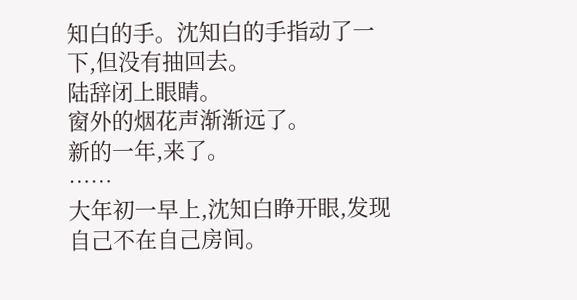知白的手。沈知白的手指动了一下,但没有抽回去。
陆辞闭上眼睛。
窗外的烟花声渐渐远了。
新的一年,来了。
……
大年初一早上,沈知白睁开眼,发现自己不在自己房间。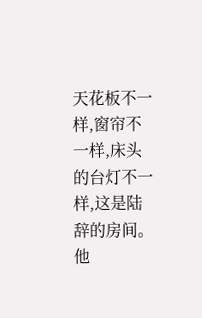天花板不一样,窗帘不一样,床头的台灯不一样,这是陆辞的房间。
他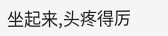坐起来,头疼得厉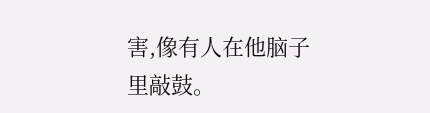害,像有人在他脑子里敲鼓。